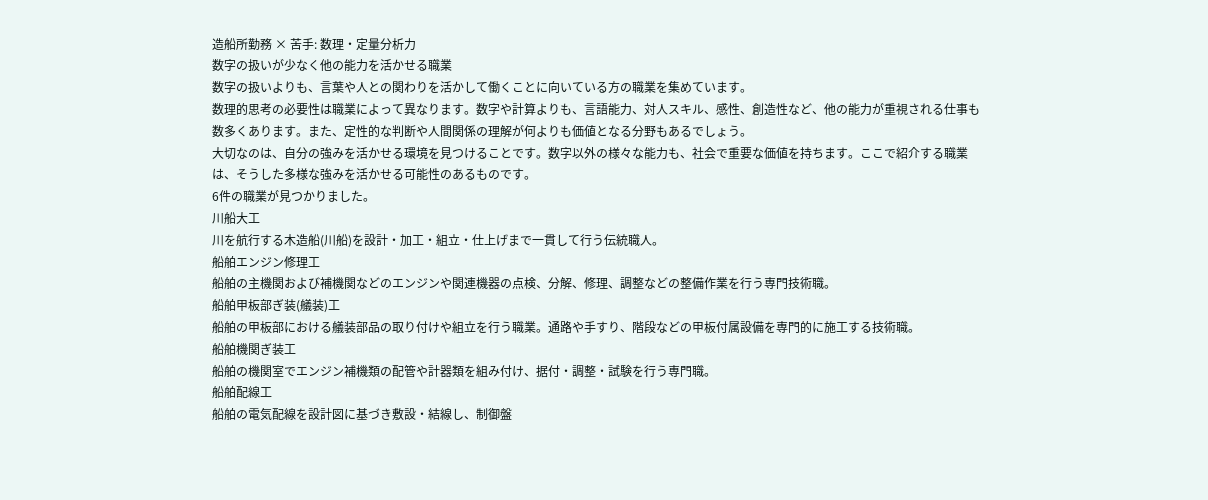造船所勤務 × 苦手: 数理・定量分析力
数字の扱いが少なく他の能力を活かせる職業
数字の扱いよりも、言葉や人との関わりを活かして働くことに向いている方の職業を集めています。
数理的思考の必要性は職業によって異なります。数字や計算よりも、言語能力、対人スキル、感性、創造性など、他の能力が重視される仕事も数多くあります。また、定性的な判断や人間関係の理解が何よりも価値となる分野もあるでしょう。
大切なのは、自分の強みを活かせる環境を見つけることです。数字以外の様々な能力も、社会で重要な価値を持ちます。ここで紹介する職業は、そうした多様な強みを活かせる可能性のあるものです。
6件の職業が見つかりました。
川船大工
川を航行する木造船(川船)を設計・加工・組立・仕上げまで一貫して行う伝統職人。
船舶エンジン修理工
船舶の主機関および補機関などのエンジンや関連機器の点検、分解、修理、調整などの整備作業を行う専門技術職。
船舶甲板部ぎ装(艤装)工
船舶の甲板部における艤装部品の取り付けや組立を行う職業。通路や手すり、階段などの甲板付属設備を専門的に施工する技術職。
船舶機関ぎ装工
船舶の機関室でエンジン補機類の配管や計器類を組み付け、据付・調整・試験を行う専門職。
船舶配線工
船舶の電気配線を設計図に基づき敷設・結線し、制御盤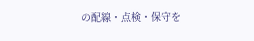の配線・点検・保守を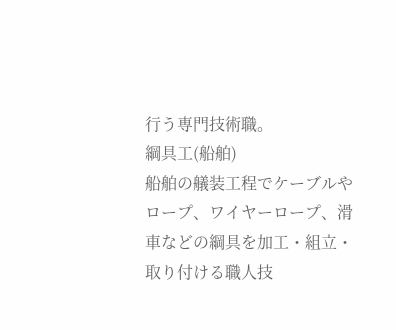行う専門技術職。
綱具工(船舶)
船舶の艤装工程でケーブルやロープ、ワイヤーロープ、滑車などの綱具を加工・組立・取り付ける職人技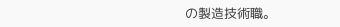の製造技術職。